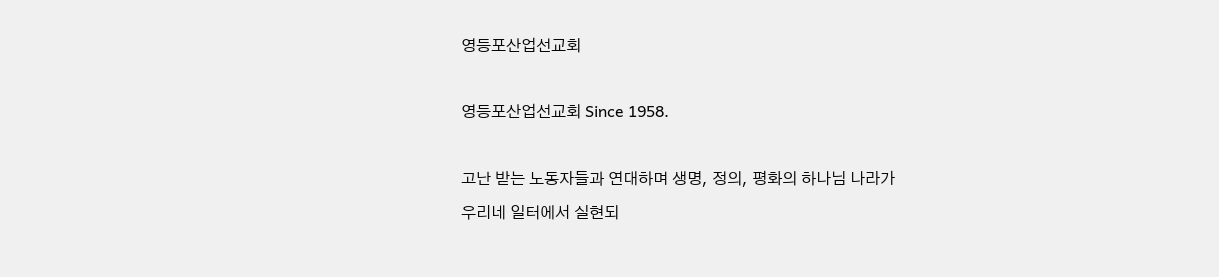영등포산업선교회

영등포산업선교회 Since 1958.

고난 받는 노동자들과 연대하며 생명, 정의, 평화의 하나님 나라가
우리네 일터에서 실현되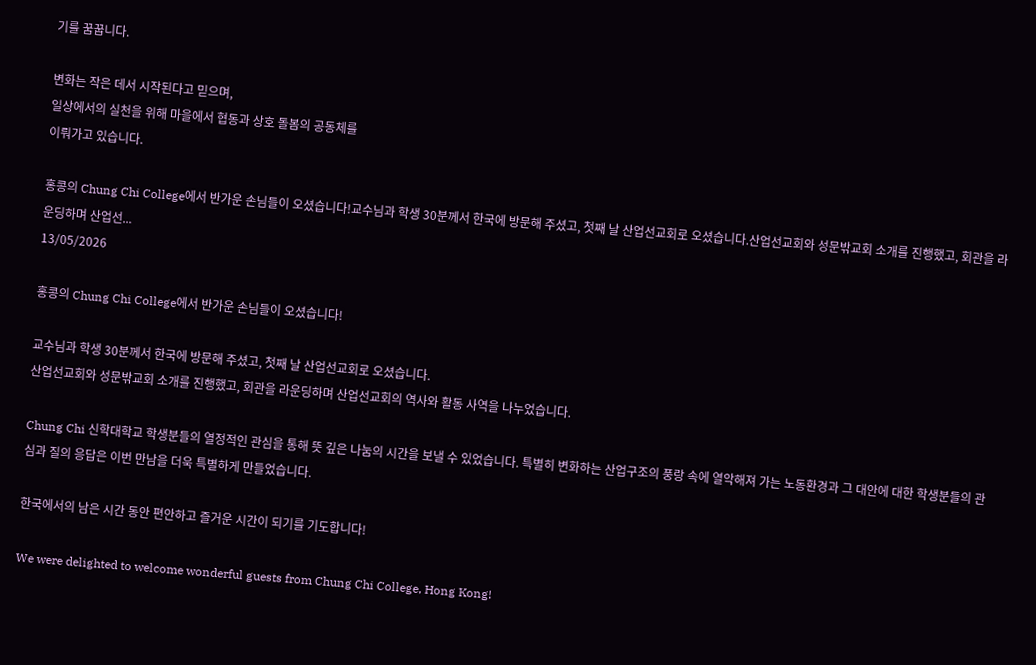기를 꿈꿉니다.

변화는 작은 데서 시작된다고 믿으며,
일상에서의 실천을 위해 마을에서 협동과 상호 돌봄의 공동체를
이뤄가고 있습니다.

홍콩의 Chung Chi College에서 반가운 손님들이 오셨습니다!교수님과 학생 30분께서 한국에 방문해 주셨고, 첫째 날 산업선교회로 오셨습니다.산업선교회와 성문밖교회 소개를 진행했고, 회관을 라운딩하며 산업선...
13/05/2026

홍콩의 Chung Chi College에서 반가운 손님들이 오셨습니다!

교수님과 학생 30분께서 한국에 방문해 주셨고, 첫째 날 산업선교회로 오셨습니다.
산업선교회와 성문밖교회 소개를 진행했고, 회관을 라운딩하며 산업선교회의 역사와 활동 사역을 나누었습니다.

Chung Chi 신학대학교 학생분들의 열정적인 관심을 통해 뜻 깊은 나눔의 시간을 보낼 수 있었습니다. 특별히 변화하는 산업구조의 풍랑 속에 열악해져 가는 노동환경과 그 대안에 대한 학생분들의 관심과 질의 응답은 이번 만남을 더욱 특별하게 만들었습니다.

한국에서의 남은 시간 동안 편안하고 즐거운 시간이 되기를 기도합니다!

We were delighted to welcome wonderful guests from Chung Chi College, Hong Kong!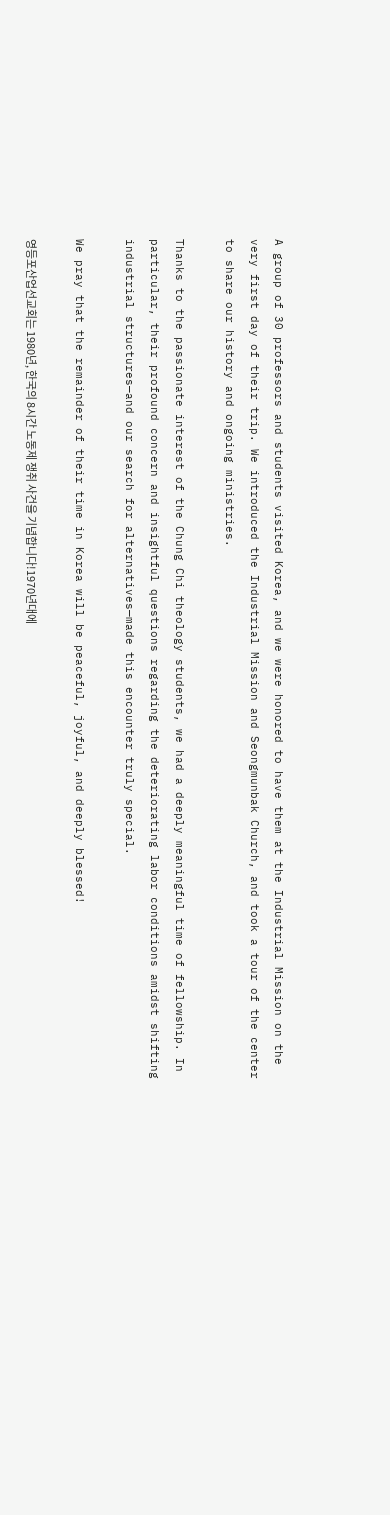A group of 30 professors and students visited Korea, and we were honored to have them at the Industrial Mission on the very first day of their trip. We introduced the Industrial Mission and Seongmunbak Church, and took a tour of the center to share our history and ongoing ministries.

Thanks to the passionate interest of the Chung Chi theology students, we had a deeply meaningful time of fellowship. In particular, their profound concern and insightful questions regarding the deteriorating labor conditions amidst shifting industrial structures—and our search for alternatives—made this encounter truly special.

We pray that the remainder of their time in Korea will be peaceful, joyful, and deeply blessed!

영등포산업선교회는 1980년, 한국의 8시간 노동제 쟁취 사건을 기념합니다!1970년대에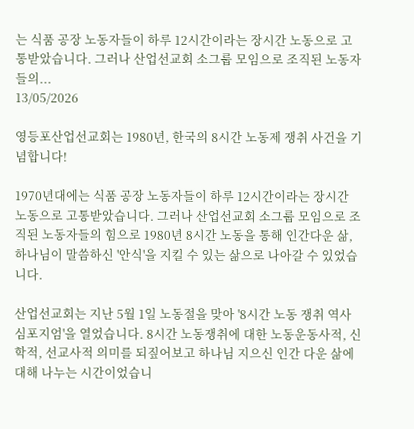는 식품 공장 노동자들이 하루 12시간이라는 장시간 노동으로 고통받았습니다. 그러나 산업선교회 소그룹 모임으로 조직된 노동자들의...
13/05/2026

영등포산업선교회는 1980년, 한국의 8시간 노동제 쟁취 사건을 기념합니다!

1970년대에는 식품 공장 노동자들이 하루 12시간이라는 장시간 노동으로 고통받았습니다. 그러나 산업선교회 소그룹 모임으로 조직된 노동자들의 힘으로 1980년 8시간 노동을 통해 인간다운 삶, 하나님이 말씀하신 '안식'을 지킬 수 있는 삶으로 나아갈 수 있었습니다.

산업선교회는 지난 5월 1일 노동절을 맞아 '8시간 노동 쟁취 역사 심포지엄'을 열었습니다. 8시간 노동쟁취에 대한 노동운동사적, 신학적, 선교사적 의미를 되짚어보고 하나님 지으신 인간 다운 삶에 대해 나누는 시간이었습니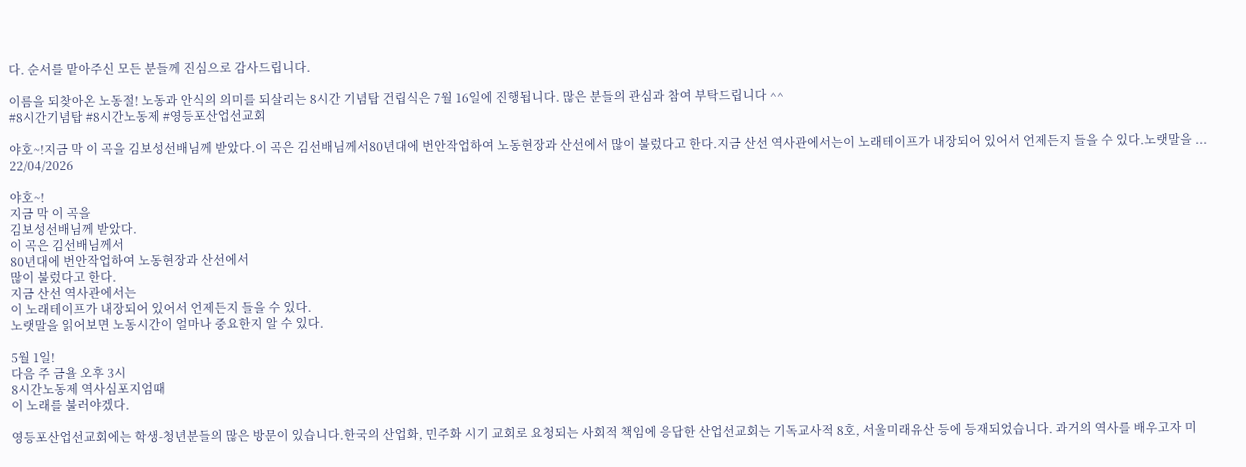다. 순서를 맡아주신 모든 분들께 진심으로 감사드립니다.

이름을 되찾아온 노동절! 노동과 안식의 의미를 되살리는 8시간 기념탑 건립식은 7월 16일에 진행됩니다. 많은 분들의 관심과 참여 부탁드립니다 ^^
#8시간기념탑 #8시간노동제 #영등포산업선교회

야호~!지금 막 이 곡을 김보성선배님께 받았다.이 곡은 김선배님께서80년대에 번안작업하여 노동현장과 산선에서 많이 불렀다고 한다.지금 산선 역사관에서는이 노래테이프가 내장되어 있어서 언제든지 들을 수 있다.노랫말을 ...
22/04/2026

야호~!
지금 막 이 곡을
김보성선배님께 받았다.
이 곡은 김선배님께서
80년대에 번안작업하여 노동현장과 산선에서
많이 불렀다고 한다.
지금 산선 역사관에서는
이 노래테이프가 내장되어 있어서 언제든지 들을 수 있다.
노랫말을 읽어보면 노동시간이 얼마나 중요한지 알 수 있다.

5월 1일!
다음 주 금욜 오후 3시
8시간노동제 역사심포지엄때
이 노래를 불러야겠다.

영등포산업선교회에는 학생-청년분들의 많은 방문이 있습니다.한국의 산업화, 민주화 시기 교회로 요청되는 사회적 책임에 응답한 산업선교회는 기독교사적 8호, 서울미래유산 등에 등재되었습니다. 과거의 역사를 배우고자 미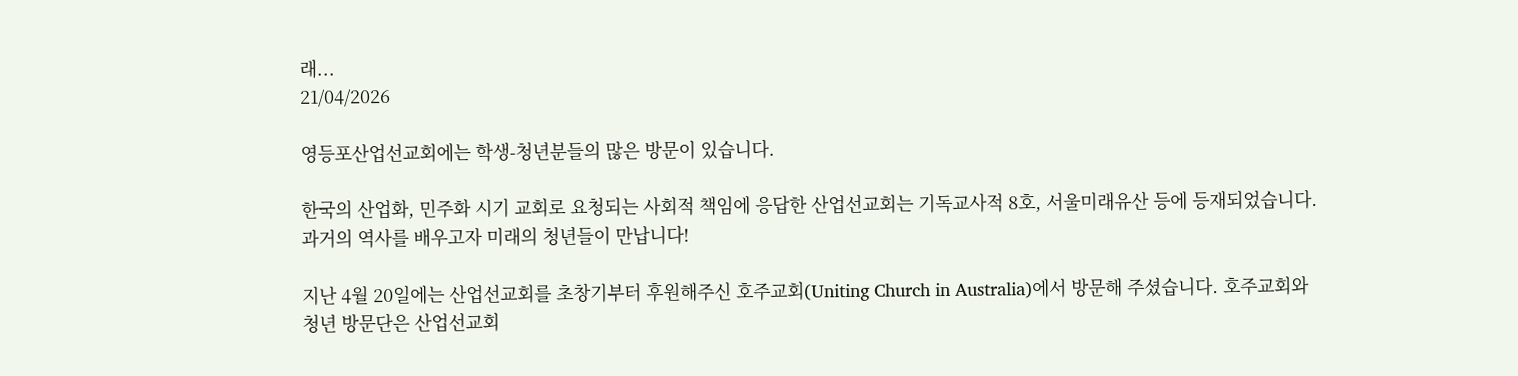래...
21/04/2026

영등포산업선교회에는 학생-청년분들의 많은 방문이 있습니다.

한국의 산업화, 민주화 시기 교회로 요청되는 사회적 책임에 응답한 산업선교회는 기독교사적 8호, 서울미래유산 등에 등재되었습니다.
과거의 역사를 배우고자 미래의 청년들이 만납니다!

지난 4월 20일에는 산업선교회를 초창기부터 후원해주신 호주교회(Uniting Church in Australia)에서 방문해 주셨습니다. 호주교회와 청년 방문단은 산업선교회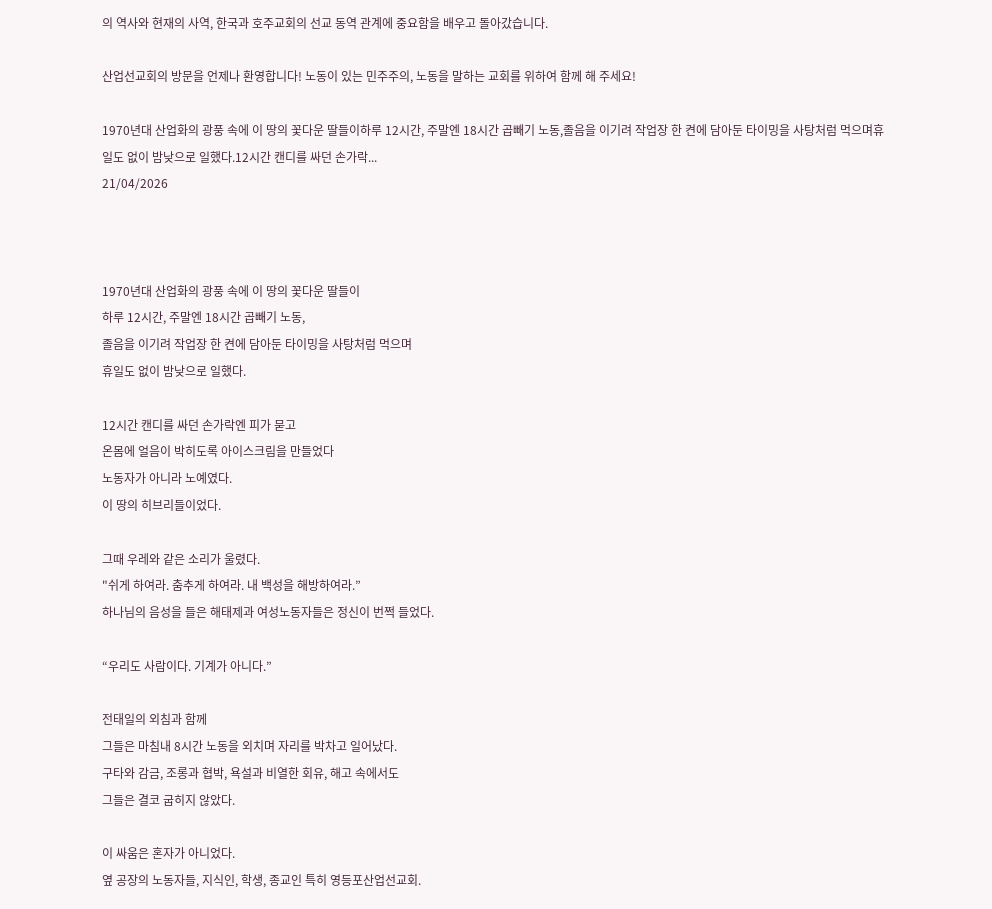의 역사와 현재의 사역, 한국과 호주교회의 선교 동역 관계에 중요함을 배우고 돌아갔습니다.

산업선교회의 방문을 언제나 환영합니다! 노동이 있는 민주주의, 노동을 말하는 교회를 위하여 함께 해 주세요!

1970년대 산업화의 광풍 속에 이 땅의 꽃다운 딸들이하루 12시간, 주말엔 18시간 곱빼기 노동,졸음을 이기려 작업장 한 켠에 담아둔 타이밍을 사탕처럼 먹으며휴일도 없이 밤낮으로 일했다.12시간 캔디를 싸던 손가락...
21/04/2026



1970년대 산업화의 광풍 속에 이 땅의 꽃다운 딸들이
하루 12시간, 주말엔 18시간 곱빼기 노동,
졸음을 이기려 작업장 한 켠에 담아둔 타이밍을 사탕처럼 먹으며
휴일도 없이 밤낮으로 일했다.

12시간 캔디를 싸던 손가락엔 피가 묻고
온몸에 얼음이 박히도록 아이스크림을 만들었다
노동자가 아니라 노예였다.
이 땅의 히브리들이었다.

그때 우레와 같은 소리가 울렸다.
"쉬게 하여라. 춤추게 하여라. 내 백성을 해방하여라.”
하나님의 음성을 들은 해태제과 여성노동자들은 정신이 번쩍 들었다.

“우리도 사람이다. 기계가 아니다.”

전태일의 외침과 함께
그들은 마침내 8시간 노동을 외치며 자리를 박차고 일어났다.
구타와 감금, 조롱과 협박, 욕설과 비열한 회유, 해고 속에서도
그들은 결코 굽히지 않았다.

이 싸움은 혼자가 아니었다.
옆 공장의 노동자들, 지식인, 학생, 종교인 특히 영등포산업선교회.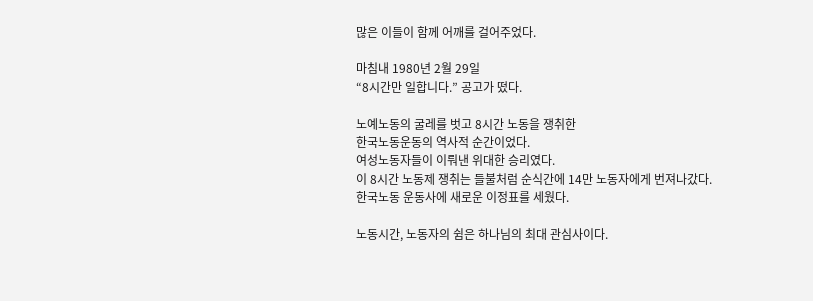많은 이들이 함께 어깨를 걸어주었다.

마침내 1980년 2월 29일
“8시간만 일합니다.” 공고가 떴다.

노예노동의 굴레를 벗고 8시간 노동을 쟁취한
한국노동운동의 역사적 순간이었다.
여성노동자들이 이뤄낸 위대한 승리였다.
이 8시간 노동제 쟁취는 들불처럼 순식간에 14만 노동자에게 번져나갔다.
한국노동 운동사에 새로운 이정표를 세웠다.

노동시간, 노동자의 쉼은 하나님의 최대 관심사이다.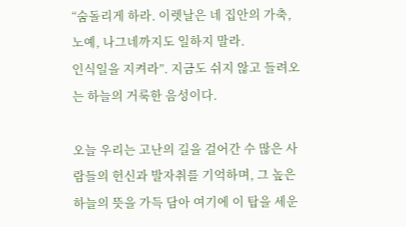“숨돌리게 하라. 이렛날은 네 집안의 가축, 노예, 나그네까지도 일하지 말라.
인식일을 지켜라”. 지금도 쉬지 않고 들려오는 하늘의 거룩한 음성이다.

오늘 우리는 고난의 길을 걸어간 수 많은 사람들의 헌신과 발자취를 기억하며, 그 높은 하늘의 뜻을 가득 담아 여기에 이 탑을 세운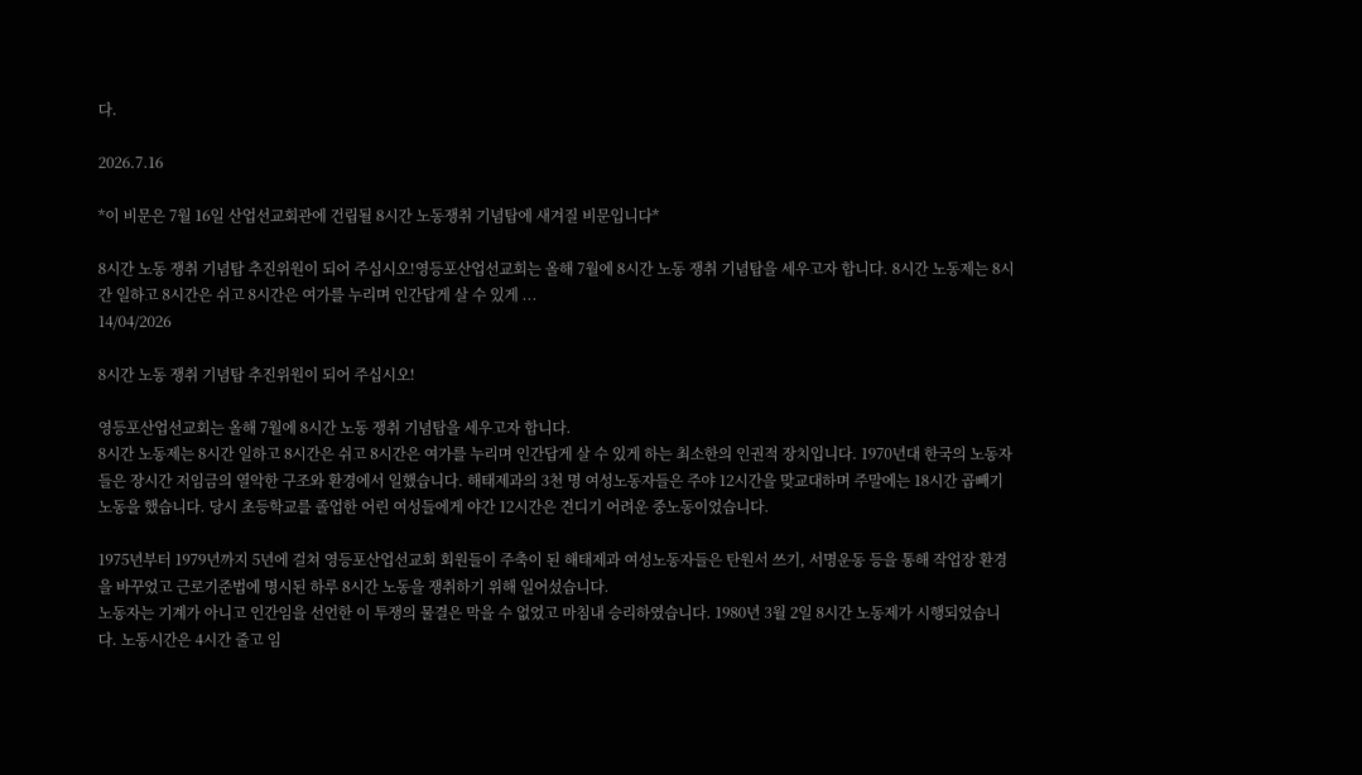다.

2026.7.16

*이 비문은 7월 16일 산업선교회관에 건립될 8시간 노동쟁취 기념탑에 새겨질 비문입니다*

8시간 노동 쟁취 기념탑 추진위원이 되어 주십시오!영등포산업선교회는 올해 7월에 8시간 노동 쟁취 기념탑을 세우고자 합니다. 8시간 노동제는 8시간 일하고 8시간은 쉬고 8시간은 여가를 누리며 인간답게 살 수 있게 ...
14/04/2026

8시간 노동 쟁취 기념탑 추진위원이 되어 주십시오!

영등포산업선교회는 올해 7월에 8시간 노동 쟁취 기념탑을 세우고자 합니다.
8시간 노동제는 8시간 일하고 8시간은 쉬고 8시간은 여가를 누리며 인간답게 살 수 있게 하는 최소한의 인권적 장치입니다. 1970년대 한국의 노동자들은 장시간 저임금의 열악한 구조와 환경에서 일했습니다. 해태제과의 3천 명 여성노동자들은 주야 12시간을 맞교대하며 주말에는 18시간 곱빼기 노동을 했습니다. 당시 초등학교를 졸업한 어린 여성들에게 야간 12시간은 견디기 어려운 중노동이었습니다.

1975년부터 1979년까지 5년에 걸쳐 영등포산업선교회 회원들이 주축이 된 해태제과 여성노동자들은 탄원서 쓰기, 서명운동 등을 통해 작업장 환경을 바꾸었고 근로기준법에 명시된 하루 8시간 노동을 쟁취하기 위해 일어섰습니다.
노동자는 기계가 아니고 인간임을 선언한 이 투쟁의 물결은 막을 수 없었고 마침내 승리하였습니다. 1980년 3월 2일 8시간 노동제가 시행되었습니다. 노동시간은 4시간 줄고 임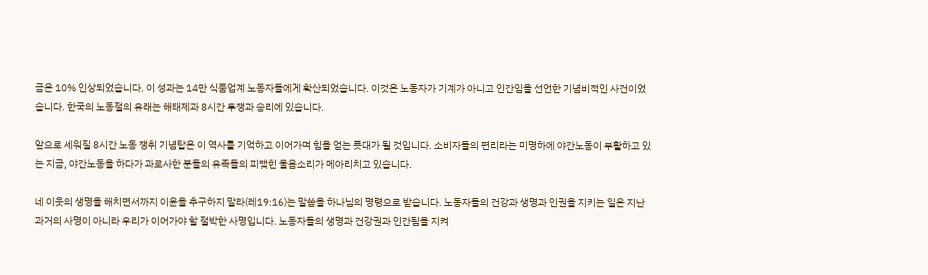금은 10% 인상되었습니다. 이 성과는 14만 식품업계 노동자들에게 확산되었습니다. 이것은 노동자가 기계가 아니고 인간임을 선언한 기념비적인 사건이었습니다. 한국의 노동절의 유래는 해태제과 8시간 투쟁과 승리에 있습니다.

앞으로 세워질 8시간 노동 쟁취 기념탑은 이 역사를 기억하고 이어가며 힘을 얻는 푯대가 될 것입니다. 소비자들의 편리라는 미명하에 야간노동이 부활하고 있는 지금, 야간노동을 하다가 과로사한 분들의 유족들의 피맺힌 울음소리가 메아리치고 있습니다.

네 이웃의 생명을 해치면서까지 이윤을 추구하지 말라(레19:16)는 말씀을 하나님의 명령으로 받습니다. 노동자들의 건강과 생명과 인권을 지키는 일은 지난 과거의 사명이 아니라 우리가 이어가야 할 절박한 사명입니다. 노동자들의 생명과 건강권과 인간됨을 지켜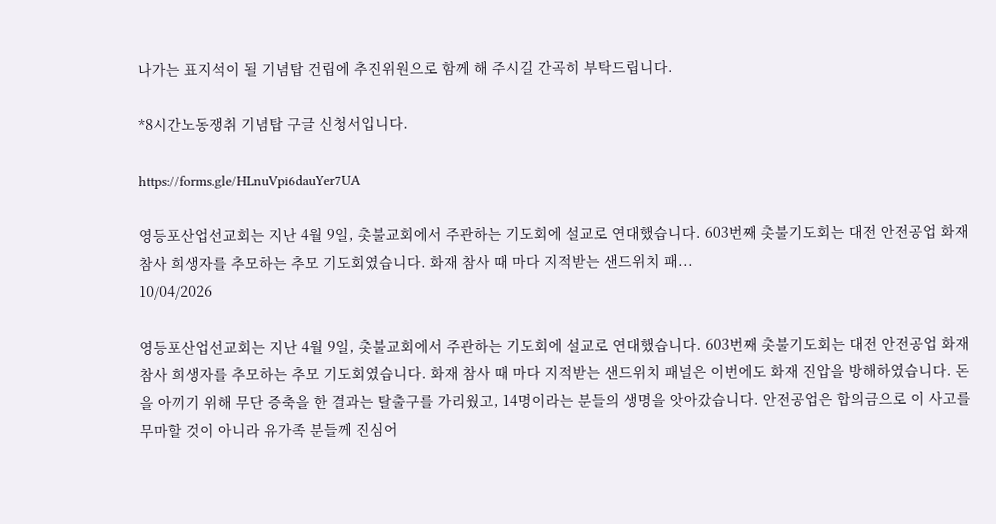나가는 표지석이 될 기념탑 건립에 추진위원으로 함께 해 주시길 간곡히 부탁드립니다.

*8시간노동쟁취 기념탑 구글 신청서입니다.

https://forms.gle/HLnuVpi6dauYer7UA

영등포산업선교회는 지난 4월 9일, 촛불교회에서 주관하는 기도회에 설교로 연대했습니다. 603번째 촛불기도회는 대전 안전공업 화재 참사 희생자를 추모하는 추모 기도회였습니다. 화재 참사 때 마다 지적받는 샌드위치 패...
10/04/2026

영등포산업선교회는 지난 4월 9일, 촛불교회에서 주관하는 기도회에 설교로 연대했습니다. 603번째 촛불기도회는 대전 안전공업 화재 참사 희생자를 추모하는 추모 기도회였습니다. 화재 참사 때 마다 지적받는 샌드위치 패널은 이번에도 화재 진압을 방해하였습니다. 돈을 아끼기 위해 무단 증축을 한 결과는 탈출구를 가리웠고, 14명이라는 분들의 생명을 앗아갔습니다. 안전공업은 합의금으로 이 사고를 무마할 것이 아니라 유가족 분들께 진심어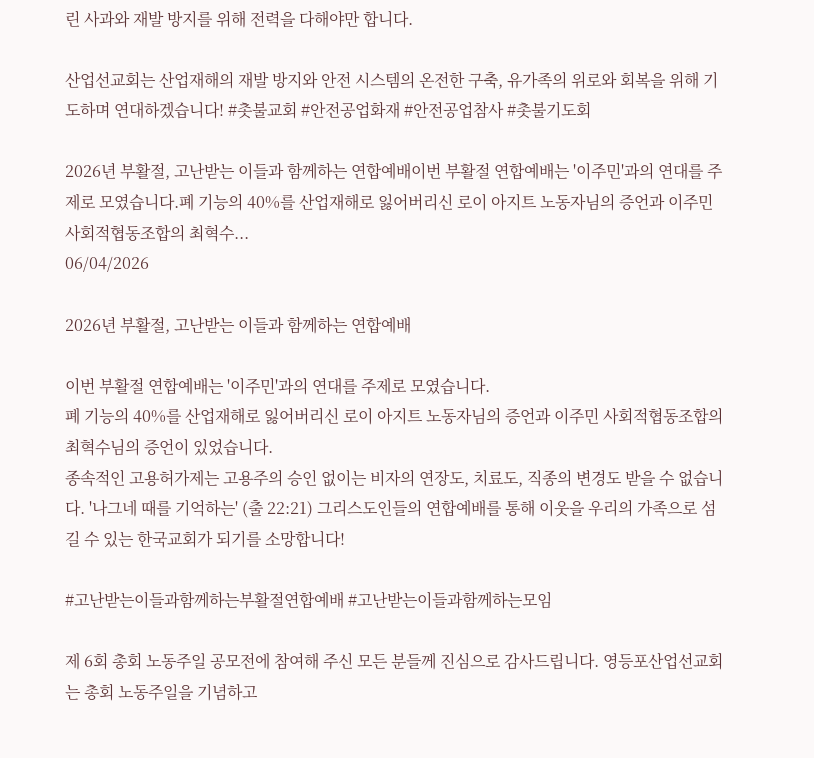린 사과와 재발 방지를 위해 전력을 다해야만 합니다.

산업선교회는 산업재해의 재발 방지와 안전 시스템의 온전한 구축, 유가족의 위로와 회복을 위해 기도하며 연대하겠습니다! #촛불교회 #안전공업화재 #안전공업참사 #촛불기도회

2026년 부활절, 고난받는 이들과 함께하는 연합예배이번 부활절 연합예배는 '이주민'과의 연대를 주제로 모였습니다.폐 기능의 40%를 산업재해로 잃어버리신 로이 아지트 노동자님의 증언과 이주민 사회적협동조합의 최혁수...
06/04/2026

2026년 부활절, 고난받는 이들과 함께하는 연합예배

이번 부활절 연합예배는 '이주민'과의 연대를 주제로 모였습니다.
폐 기능의 40%를 산업재해로 잃어버리신 로이 아지트 노동자님의 증언과 이주민 사회적협동조합의 최혁수님의 증언이 있었습니다.
종속적인 고용허가제는 고용주의 승인 없이는 비자의 연장도, 치료도, 직종의 변경도 받을 수 없습니다. '나그네 때를 기억하는' (출 22:21) 그리스도인들의 연합예배를 통해 이웃을 우리의 가족으로 섬길 수 있는 한국교회가 되기를 소망합니다!

#고난받는이들과함께하는부활절연합예배 #고난받는이들과함께하는모임

제 6회 총회 노동주일 공모전에 참여해 주신 모든 분들께 진심으로 감사드립니다. 영등포산업선교회는 총회 노동주일을 기념하고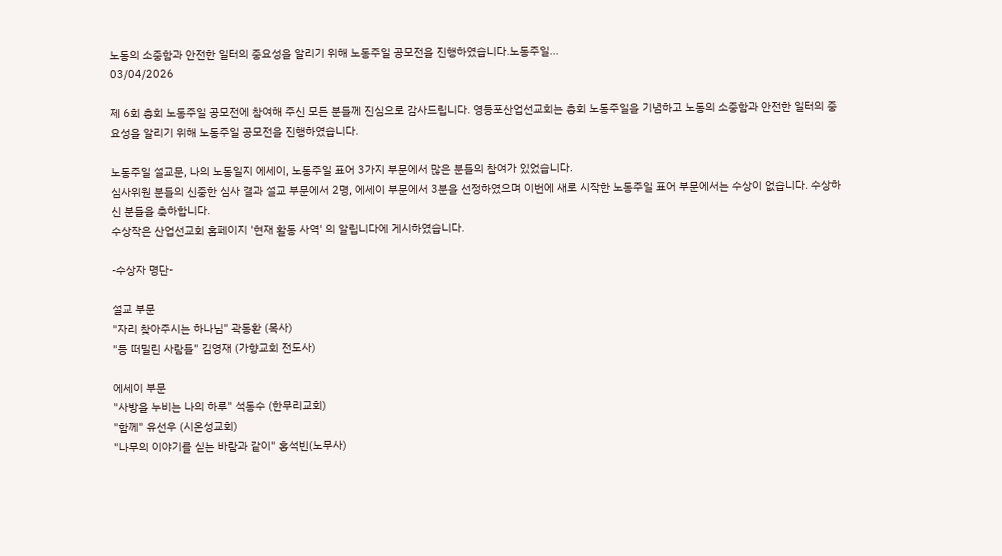노동의 소중함과 안전한 일터의 중요성을 알리기 위해 노동주일 공모전을 진행하였습니다.노동주일...
03/04/2026

제 6회 총회 노동주일 공모전에 참여해 주신 모든 분들께 진심으로 감사드립니다. 영등포산업선교회는 총회 노동주일을 기념하고 노동의 소중함과 안전한 일터의 중요성을 알리기 위해 노동주일 공모전을 진행하였습니다.

노동주일 설교문, 나의 노동일지 에세이, 노동주일 표어 3가지 부문에서 많은 분들의 참여가 있었습니다.
심사위원 분들의 신중한 심사 결과 설교 부문에서 2명, 에세이 부문에서 3분을 선정하였으며 이번에 새로 시작한 노동주일 표어 부문에서는 수상이 없습니다. 수상하신 분들을 축하합니다.
수상작은 산업선교회 홈페이지 '현재 활동 사역' 의 알립니다에 게시하였습니다.

-수상자 명단-

설교 부문
"자리 찾아주시는 하나님" 곽동환 (목사)
"등 떠밀린 사람들" 김영재 (가향교회 전도사)

에세이 부문
"사방을 누비는 나의 하루" 석동수 (한무리교회)
"함께" 유선우 (시온성교회)
"나무의 이야기를 싣는 바람과 같이" 홍석빈(노무사)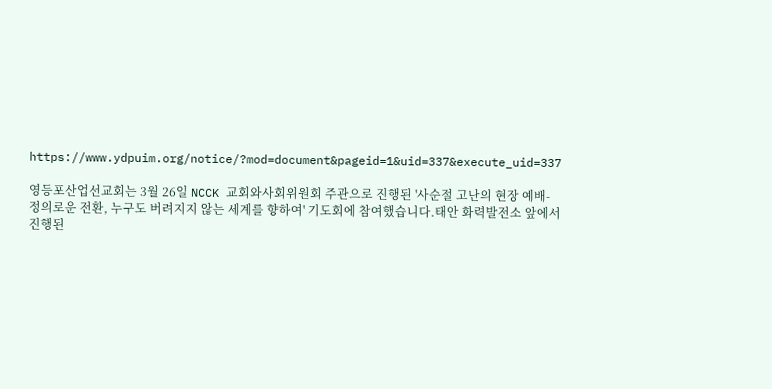https://www.ydpuim.org/notice/?mod=document&pageid=1&uid=337&execute_uid=337

영등포산업선교회는 3월 26일 NCCK 교회와사회위원회 주관으로 진행된 '사순절 고난의 현장 예배-정의로운 전환, 누구도 버려지지 않는 세계를 향하여' 기도회에 참여했습니다.태안 화력발전소 앞에서 진행된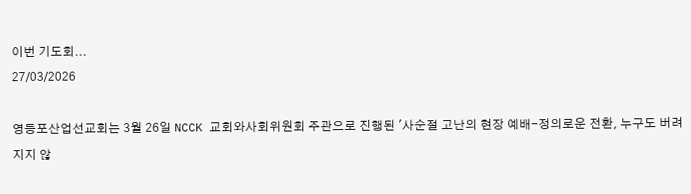이번 기도회...
27/03/2026

영등포산업선교회는 3월 26일 NCCK 교회와사회위원회 주관으로 진행된 '사순절 고난의 현장 예배-정의로운 전환, 누구도 버려지지 않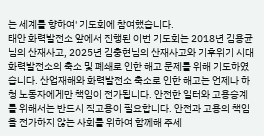는 세계를 향하여' 기도회에 참여했습니다.
태안 화력발전소 앞에서 진행된 이번 기도회는 2018년 김용균님의 산재사고, 2025년 김충현님의 산재사고와 기후위기 시대 화력발전소의 축소 및 폐쇄로 인한 해고 문제를 위해 기도하였습니다. 산업재해와 화력발전소 축소로 인한 해고는 언제나 하청 노동자에게만 책임이 전가됩니다. 안전한 일터와 고용승계를 위해서는 반드시 직고용이 필요합니다. 안전과 고용의 책임을 전가하지 않는 사회를 위하여 함께해 주세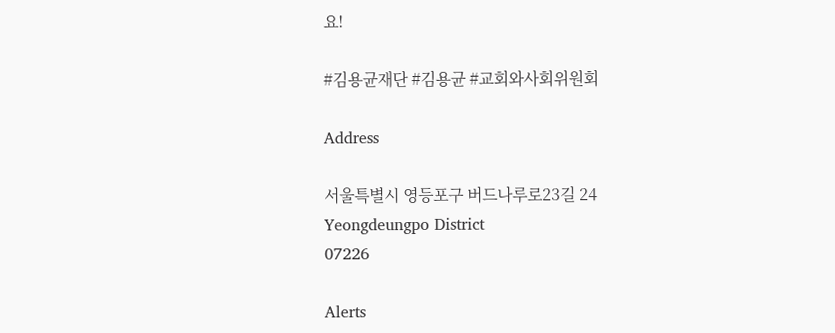요!

#김용균재단 #김용균 #교회와사회위원회

Address

서울특별시 영등포구 버드나루로23길 24
Yeongdeungpo District
07226

Alerts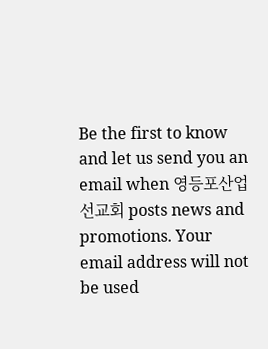Be the first to know and let us send you an email when 영등포산업선교회 posts news and promotions. Your email address will not be used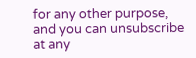for any other purpose, and you can unsubscribe at any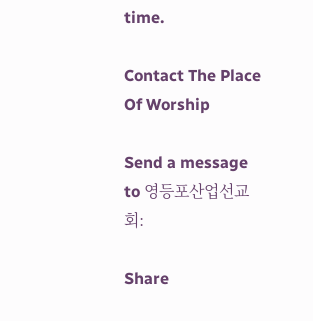time.

Contact The Place Of Worship

Send a message to 영등포산업선교회:

Share